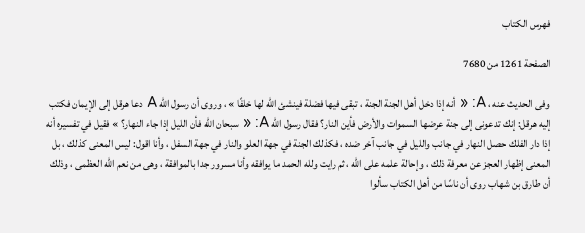فهرس الكتاب

الصفحة 1261 من 7680

وفى الحديث عنه ، A: « أنه إذا دخل أهل الجنة الجنة ، تبقى فيها فضلة فينشئ الله لها خلفًا » ، وروى أن رسول الله A دعا هرقل إلى الإيمان فكتب إليه هرقل: إنك تدعونى إلى جنة عرضها السموات والأرض فأين النار؟ فقال رسول الله A: « سبحان الله فأن الليل إذا جاء النهار؟ » فقيل في تفسيره أنه إذا دار الفلك حصل النهار في جانب والليل في جانب آخر ضده ، فكذلك الجنة في جهة العلو والنار في جهة السفل ، وأنا اقول: ليس المعنى كذلك ، بل المعنى إظهار العجز عن معرفة ذلك ، وإحالة علمه على الله ، ثم رايت ولله الحمد ما يوافقه وأنا مسرور جدا بالموافقة ، وهى من نعم الله العظمى ، وذلك أن طارق بن شهاب روى أن ناسًا من أهل الكتاب سألوا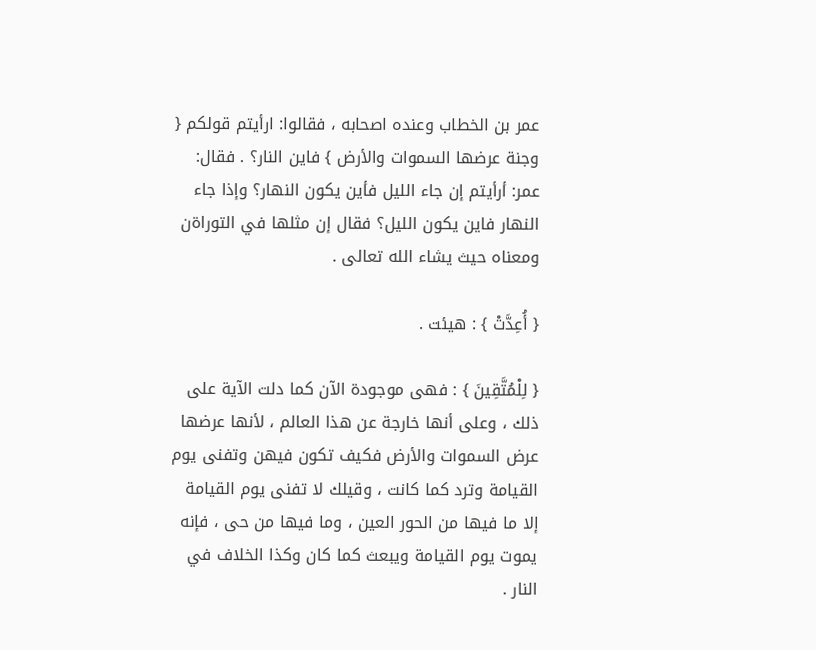عمر بن الخطاب وعنده اصحابه ، فقالوا: ارأيتم قولكم { وجنة عرضها السموات والأرض } فاين النار؟ . فقال: عمر: أرأيتم إن جاء الليل فأين يكون النهار؟ وإذا جاء النهار فاين يكون الليل؟ فقال إن مثلها في التوراةن ومعناه حيث يشاء الله تعالى .

{ أُعِدَّتْ } : هيئت .

{ لِلْمُتَّقِينَ } : فهى موجودة الآن كما دلت الآية على ذلك ، وعلى أنها خارجة عن هذا العالم ، لأنها عرضها عرض السموات والأرض فكيف تكون فيهن وتفنى يوم القيامة وترد كما كانت ، وقيلك لا تفنى يوم القيامة إلا ما فيها من الحور العين ، وما فيها من حى ، فإنه يموت يوم القيامة ويبعث كما كان وكذا الخلاف في النار .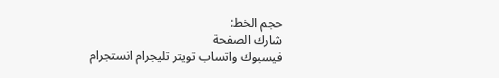حجم الخط:
شارك الصفحة
فيسبوك واتساب تويتر تليجرام انستجرام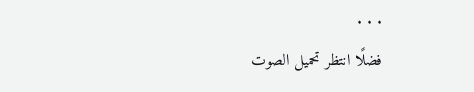. . .
فضلًا انتظر تحميل الصوت